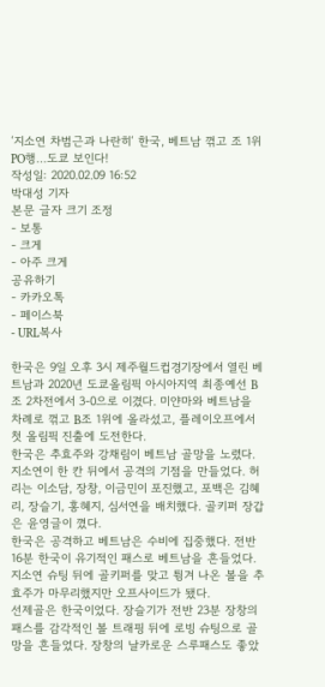‘지소연 차범근과 나란히‘ 한국, 베트남 꺾고 조 1위 PO행…도쿄 보인다!
작성일: 2020.02.09 16:52
박대성 기자
본문 글자 크기 조정
- 보통
- 크게
- 아주 크게
공유하기
- 카카오톡
- 페이스북
- URL복사

한국은 9일 오후 3시 제주월드컵경기장에서 열린 베트남과 2020년 도쿄올림픽 아시아지역 최종예선 B조 2차전에서 3-0으로 이겼다. 미얀마와 베트남을 차례로 꺾고 B조 1위에 올라섰고, 플레이오프에서 첫 올림픽 진출에 도전한다.
한국은 추효주와 강채림이 베트남 골망을 노렸다. 지소연이 한 칸 뒤에서 공격의 기점을 만들었다. 허리는 이소담, 장창, 이금민이 포진했고, 포백은 김혜리, 장슬기, 홍혜지, 심서연을 배치했다. 골키퍼 장갑은 윤영글이 꼈다.
한국은 공격하고 베트남은 수비에 집중했다. 전반 16분 한국이 유기적인 패스로 베트남을 흔들었다. 지소연 슈팅 뒤에 골키퍼를 맞고 튕겨 나온 볼을 추효주가 마무리했지만 오프사이드가 됐다.
선제골은 한국이었다. 장슬기가 전반 23분 장창의 패스를 감각적인 볼 트래핑 뒤에 로빙 슈팅으로 골망을 흔들었다. 장창의 날카로운 스루패스도 좋았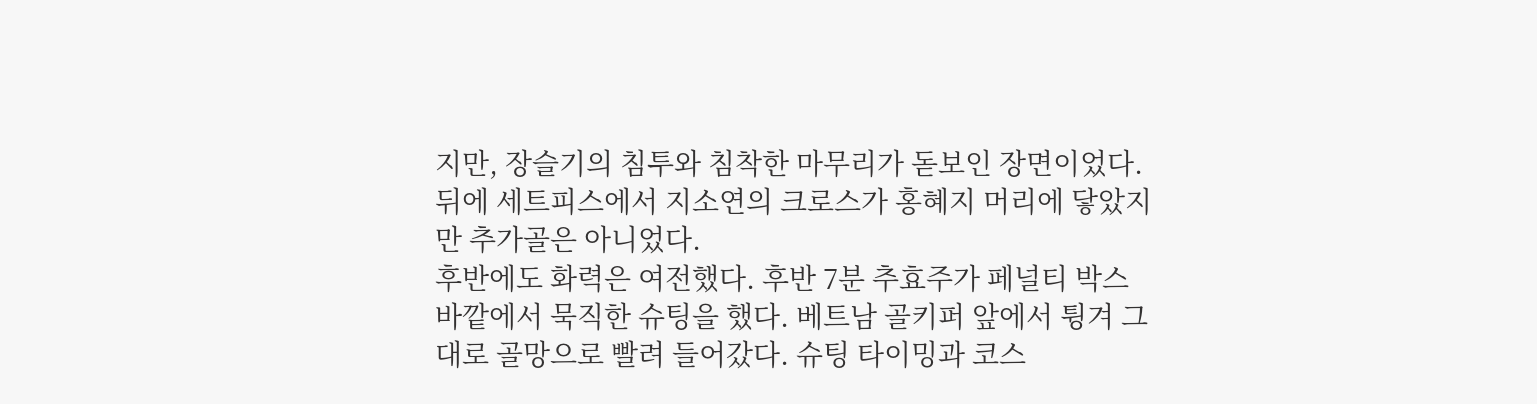지만, 장슬기의 침투와 침착한 마무리가 돋보인 장면이었다. 뒤에 세트피스에서 지소연의 크로스가 홍혜지 머리에 닿았지만 추가골은 아니었다.
후반에도 화력은 여전했다. 후반 7분 추효주가 페널티 박스 바깥에서 묵직한 슈팅을 했다. 베트남 골키퍼 앞에서 튕겨 그대로 골망으로 빨려 들어갔다. 슈팅 타이밍과 코스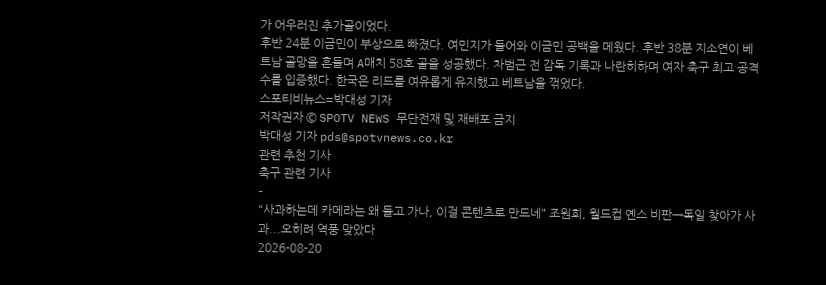가 어우러진 추가골이었다.
후반 24분 이금민이 부상으로 빠졌다. 여민지가 들어와 이금민 공백을 메웠다. 후반 38분 지소연이 베트남 골망을 흔들며 A매치 58호 골을 성공했다. 차범근 전 감독 기록과 나란히하며 여자 축구 최고 공격수를 입증했다. 한국은 리드를 여유롭게 유지했고 베트남을 꺾었다.
스포티비뉴스=박대성 기자
저작권자 © SPOTV NEWS 무단전재 및 재배포 금지
박대성 기자 pds@spotvnews.co.kr
관련 추천 기사
축구 관련 기사
-
"사과하는데 카메라는 왜 들고 가나, 이걸 콘텐츠로 만드네" 조원희, 월드컵 옌스 비판→독일 찾아가 사과...오히려 역풍 맞았다
2026-08-20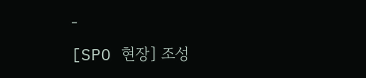-
[SPO 현장] 조성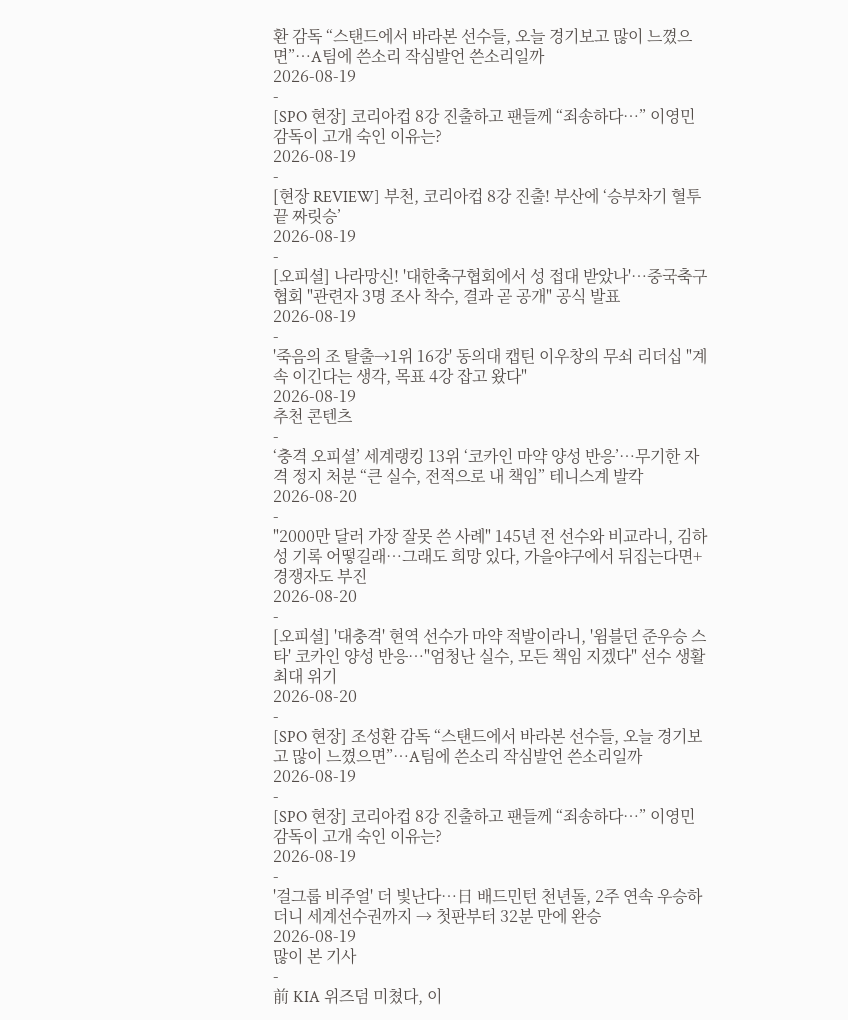환 감독 “스탠드에서 바라본 선수들, 오늘 경기보고 많이 느꼈으면”…A팀에 쓴소리 작심발언 쓴소리일까
2026-08-19
-
[SPO 현장] 코리아컵 8강 진출하고 팬들께 “죄송하다…” 이영민 감독이 고개 숙인 이유는?
2026-08-19
-
[현장 REVIEW] 부천, 코리아컵 8강 진출! 부산에 ‘승부차기 혈투 끝 짜릿승’
2026-08-19
-
[오피셜] 나라망신! '대한축구협회에서 성 접대 받았나'…중국축구협회 "관련자 3명 조사 착수, 결과 곧 공개" 공식 발표
2026-08-19
-
'죽음의 조 탈출→1위 16강' 동의대 캡틴 이우창의 무쇠 리더십 "계속 이긴다는 생각, 목표 4강 잡고 왔다"
2026-08-19
추천 콘텐츠
-
‘충격 오피셜’ 세계랭킹 13위 ‘코카인 마약 양성 반응’…무기한 자격 정지 처분 “큰 실수, 전적으로 내 책임” 테니스계 발칵
2026-08-20
-
"2000만 달러 가장 잘못 쓴 사례" 145년 전 선수와 비교라니, 김하성 기록 어떻길래…그래도 희망 있다, 가을야구에서 뒤집는다면+경쟁자도 부진
2026-08-20
-
[오피셜] '대충격' 현역 선수가 마약 적발이라니, '윔블던 준우승 스타' 코카인 양성 반응…"엄청난 실수, 모든 책임 지겠다" 선수 생활 최대 위기
2026-08-20
-
[SPO 현장] 조성환 감독 “스탠드에서 바라본 선수들, 오늘 경기보고 많이 느꼈으면”…A팀에 쓴소리 작심발언 쓴소리일까
2026-08-19
-
[SPO 현장] 코리아컵 8강 진출하고 팬들께 “죄송하다…” 이영민 감독이 고개 숙인 이유는?
2026-08-19
-
'걸그룹 비주얼' 더 빛난다…日 배드민턴 천년돌, 2주 연속 우승하더니 세계선수권까지 → 첫판부터 32분 만에 완승
2026-08-19
많이 본 기사
-
前 KIA 위즈덤 미쳤다, 이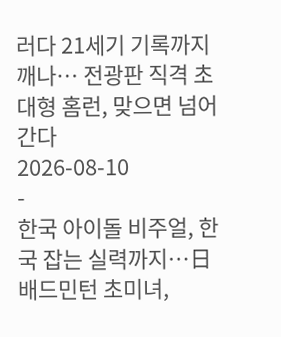러다 21세기 기록까지 깨나… 전광판 직격 초대형 홈런, 맞으면 넘어간다
2026-08-10
-
한국 아이돌 비주얼, 한국 잡는 실력까지…日 배드민턴 초미녀,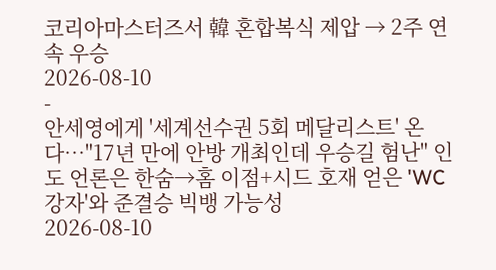코리아마스터즈서 韓 혼합복식 제압 → 2주 연속 우승
2026-08-10
-
안세영에게 '세계선수권 5회 메달리스트' 온다…"17년 만에 안방 개최인데 우승길 험난" 인도 언론은 한숨→홈 이점+시드 호재 얻은 'WC 강자'와 준결승 빅뱅 가능성
2026-08-10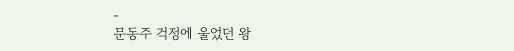-
문동주 걱정에 울었던 왕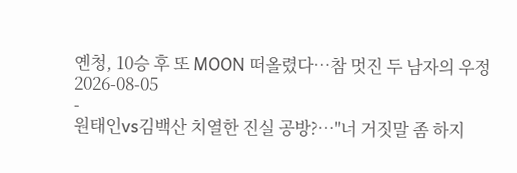옌청, 10승 후 또 MOON 떠올렸다…참 멋진 두 남자의 우정
2026-08-05
-
원태인vs김백산 치열한 진실 공방?…"너 거짓말 좀 하지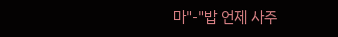마"-"밥 언제 사주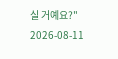실 거예요?"
2026-08-11